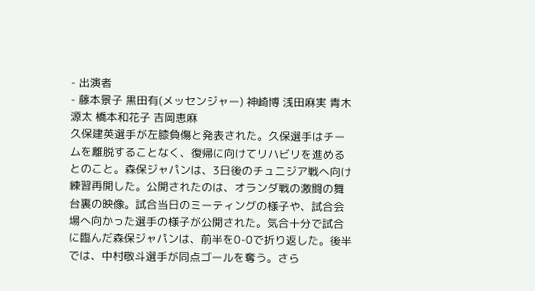- 出演者
- 藤本景子 黒田有(メッセンジャー) 神崎博 浅田麻実 青木源太 橋本和花子 吉岡恵麻
久保建英選手が左膝負傷と発表された。久保選手はチームを離脱することなく、復帰に向けてリハビリを進めるとのこと。森保ジャパンは、3日後のチュニジア戦へ向け練習再開した。公開されたのは、オランダ戦の激闘の舞台裏の映像。試合当日のミーティングの様子や、試合会場へ向かった選手の様子が公開された。気合十分で試合に臨んだ森保ジャパンは、前半を0-0で折り返した。後半では、中村敬斗選手が同点ゴールを奪う。さら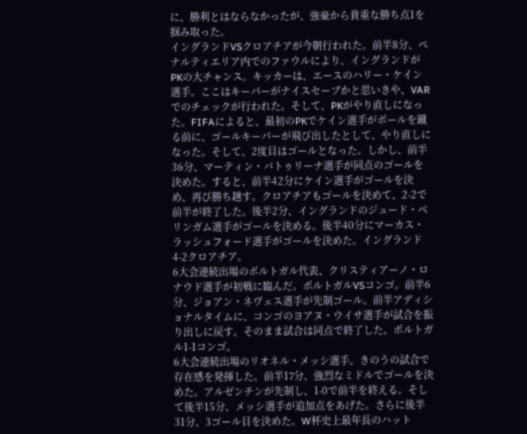に、勝利とはならなかったが、強豪から貴重な勝ち点1を掴み取った。
イングランドVSクロアチアが今朝行われた。前半8分、ペナルティエリア内でのファウルにより、イングランドがPKの大チャンス。キッカーは、エースのハリー・ケイン選手。ここはキーパーがナイスセーブかと思いきや、VARでのチェックが行われた。そして、PKがやり直しになった。FIFAによると、最初のPKでケイン選手がボールを蹴る前に、ゴールキーパーが飛び出したとして、やり直しになった。そして、2度目はゴールとなった。しかし、前半36分、マーティン・バトゥリーナ選手が同点のゴールを決めた。すると、前半42分にケイン選手がゴールを決め、再び勝ち越す。クロアチアもゴールを決めて、2-2で前半が終了した。後半2分、イングランドのジュード・ベリンガム選手がゴールを決める。後半40分にマーカス・ラッシュフォード選手がゴールを決めた。イングランド4-2クロアチア。
6大会連続出場のポルトガル代表、クリスティアーノ・ロナウド選手が初戦に臨んだ。ポルトガルVSコンゴ。前半6分、ジョアン・ネヴェス選手が先制ゴール。前半アディショナルタイムに、コンゴのヨアヌ・ウイサ選手が試合を振り出しに戻す。そのまま試合は同点で終了した。ポルトガル1-1コンゴ。
6大会連続出場のリオネル・メッシ選手。きのうの試合で存在感を発揮した。前半17分、強烈なミドルでゴールを決めた。アルゼンチンが先制し、1-0で前半を終える。そして後半15分、メッシ選手が追加点をあげた。さらに後半31分、3ゴール目を決めた。W杯史上最年長のハット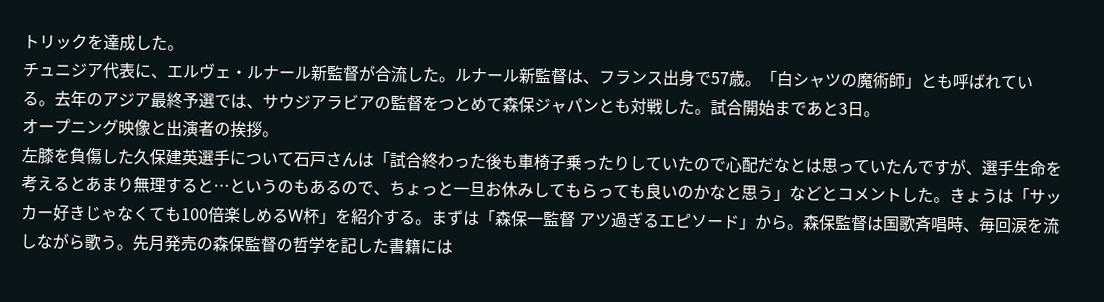トリックを達成した。
チュニジア代表に、エルヴェ・ルナール新監督が合流した。ルナール新監督は、フランス出身で57歳。「白シャツの魔術師」とも呼ばれている。去年のアジア最終予選では、サウジアラビアの監督をつとめて森保ジャパンとも対戦した。試合開始まであと3日。
オープニング映像と出演者の挨拶。
左膝を負傷した久保建英選手について石戸さんは「試合終わった後も車椅子乗ったりしていたので心配だなとは思っていたんですが、選手生命を考えるとあまり無理すると…というのもあるので、ちょっと一旦お休みしてもらっても良いのかなと思う」などとコメントした。きょうは「サッカー好きじゃなくても100倍楽しめるW杯」を紹介する。まずは「森保一監督 アツ過ぎるエピソード」から。森保監督は国歌斉唱時、毎回涙を流しながら歌う。先月発売の森保監督の哲学を記した書籍には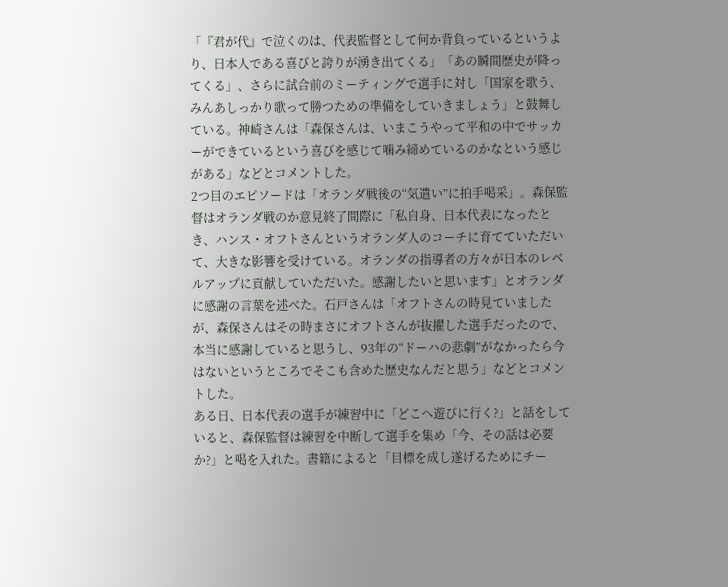「『君が代』で泣くのは、代表監督として何か背負っているというより、日本人である喜びと誇りが湧き出てくる」「あの瞬間歴史が降ってくる」、さらに試合前のミーティングで選手に対し「国家を歌う、みんあしっかり歌って勝つための準備をしていきましょう」と鼓舞している。神崎さんは「森保さんは、いまこうやって平和の中でサッカーができているという喜びを感じて噛み締めているのかなという感じがある」などとコメントした。
2つ目のエピソードは「オランダ戦後の“気遣い”に拍手喝采」。森保監督はオランダ戦のか意見終了間際に「私自身、日本代表になったとき、ハンス・オフトさんというオランダ人のコーチに育てていただいて、大きな影響を受けている。オランダの指導者の方々が日本のレベルアップに貢献していただいた。感謝したいと思います」とオランダに感謝の言葉を述べた。石戸さんは「オフトさんの時見ていましたが、森保さんはその時まさにオフトさんが抜擢した選手だったので、本当に感謝していると思うし、93年の“ドーハの悲劇”がなかったら今はないというところでそこも含めた歴史なんだと思う」などとコメントした。
ある日、日本代表の選手が練習中に「どこへ遊びに行く?」と話をしていると、森保監督は練習を中断して選手を集め「今、その話は必要か?」と喝を入れた。書籍によると「目標を成し遂げるためにチー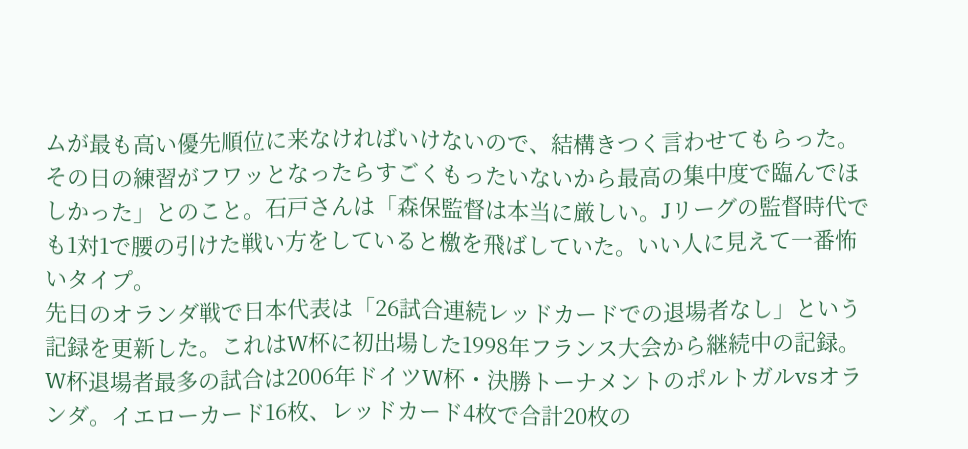ムが最も高い優先順位に来なければいけないので、結構きつく言わせてもらった。その日の練習がフワッとなったらすごくもったいないから最高の集中度で臨んでほしかった」とのこと。石戸さんは「森保監督は本当に厳しい。Jリーグの監督時代でも1対1で腰の引けた戦い方をしていると檄を飛ばしていた。いい人に見えて一番怖いタイプ。
先日のオランダ戦で日本代表は「26試合連続レッドカードでの退場者なし」という記録を更新した。これはW杯に初出場した1998年フランス大会から継続中の記録。W杯退場者最多の試合は2006年ドイツW杯・決勝トーナメントのポルトガルvsオランダ。イエローカード16枚、レッドカード4枚で合計20枚の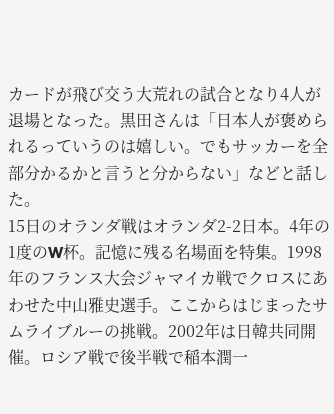カードが飛び交う大荒れの試合となり4人が退場となった。黒田さんは「日本人が褒められるっていうのは嬉しい。でもサッカーを全部分かるかと言うと分からない」などと話した。
15日のオランダ戦はオランダ2-2日本。4年の1度のW杯。記憶に残る名場面を特集。1998年のフランス大会ジャマイカ戦でクロスにあわせた中山雅史選手。ここからはじまったサムライブルーの挑戦。2002年は日韓共同開催。ロシア戦で後半戦で稲本潤一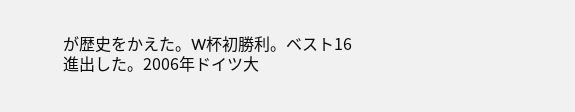が歴史をかえた。W杯初勝利。ベスト16進出した。2006年ドイツ大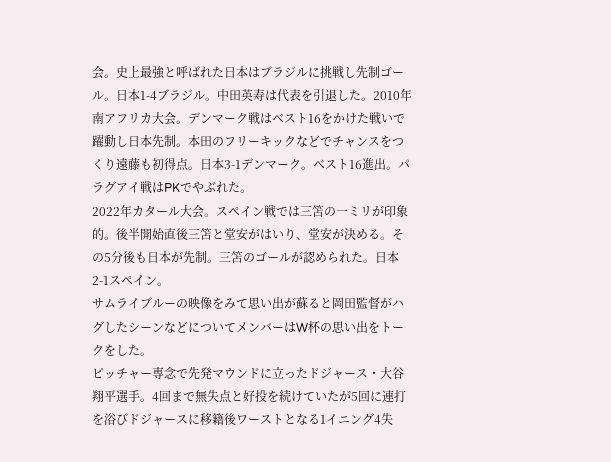会。史上最強と呼ばれた日本はブラジルに挑戦し先制ゴール。日本1-4ブラジル。中田英寿は代表を引退した。2010年南アフリカ大会。デンマーク戦はベスト16をかけた戦いで躍動し日本先制。本田のフリーキックなどでチャンスをつくり遠藤も初得点。日本3-1デンマーク。ベスト16進出。パラグアイ戦はPKでやぶれた。
2022年カタール大会。スペイン戦では三笘の一ミリが印象的。後半開始直後三笘と堂安がはいり、堂安が決める。その5分後も日本が先制。三笘のゴールが認められた。日本2-1スペイン。
サムライブルーの映像をみて思い出が蘇ると岡田監督がハグしたシーンなどについてメンバーはW杯の思い出をトークをした。
ピッチャー専念で先発マウンドに立ったドジャース・大谷翔平選手。4回まで無失点と好投を続けていたが5回に連打を浴びドジャースに移籍後ワーストとなる1イニング4失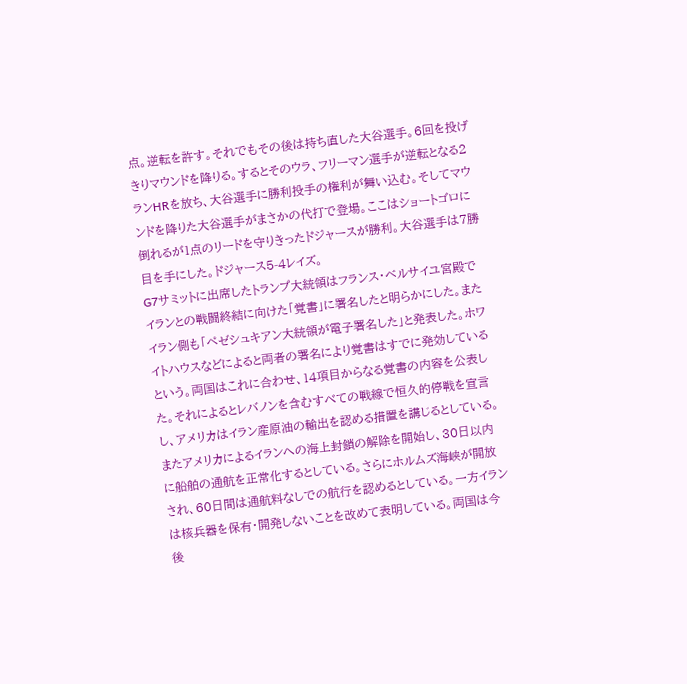点。逆転を許す。それでもその後は持ち直した大谷選手。6回を投げきりマウンドを降りる。するとそのウラ、フリーマン選手が逆転となる2ランHRを放ち、大谷選手に勝利投手の権利が舞い込む。そしてマウンドを降りた大谷選手がまさかの代打で登場。ここはショートゴロに倒れるが1点のリードを守りきったドジャースが勝利。大谷選手は7勝目を手にした。ドジャース5-4レイズ。
G7サミットに出席したトランプ大統領はフランス・ベルサイユ宮殿でイランとの戦闘終結に向けた「覚書」に署名したと明らかにした。またイラン側も「ペゼシュキアン大統領が電子署名した」と発表した。ホワイトハウスなどによると両者の署名により覚書はすでに発効しているという。両国はこれに合わせ、14項目からなる覚書の内容を公表した。それによるとレバノンを含むすべての戦線で恒久的停戦を宣言し、アメリカはイラン産原油の輸出を認める措置を講じるとしている。またアメリカによるイランへの海上封鎖の解除を開始し、30日以内に船舶の通航を正常化するとしている。さらにホルムズ海峡が開放され、60日間は通航料なしでの航行を認めるとしている。一方イランは核兵器を保有・開発しないことを改めて表明している。両国は今後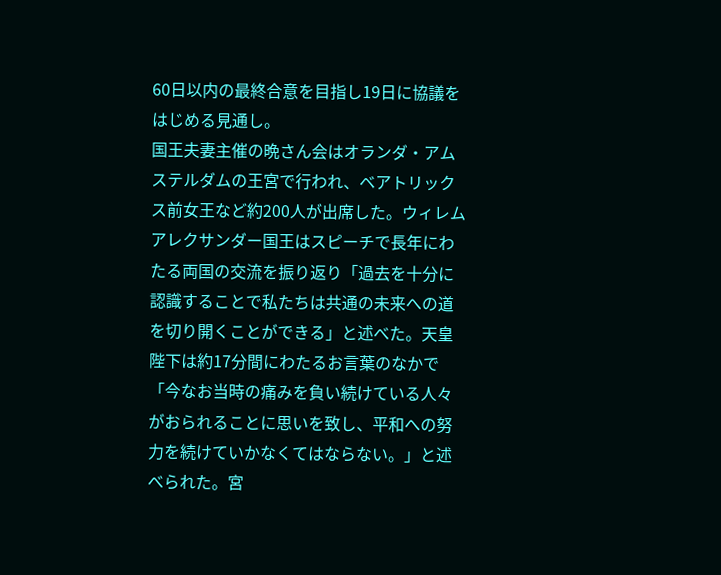60日以内の最終合意を目指し19日に協議をはじめる見通し。
国王夫妻主催の晩さん会はオランダ・アムステルダムの王宮で行われ、ベアトリックス前女王など約200人が出席した。ウィレムアレクサンダー国王はスピーチで長年にわたる両国の交流を振り返り「過去を十分に認識することで私たちは共通の未来への道を切り開くことができる」と述べた。天皇陛下は約17分間にわたるお言葉のなかで「今なお当時の痛みを負い続けている人々がおられることに思いを致し、平和への努力を続けていかなくてはならない。」と述べられた。宮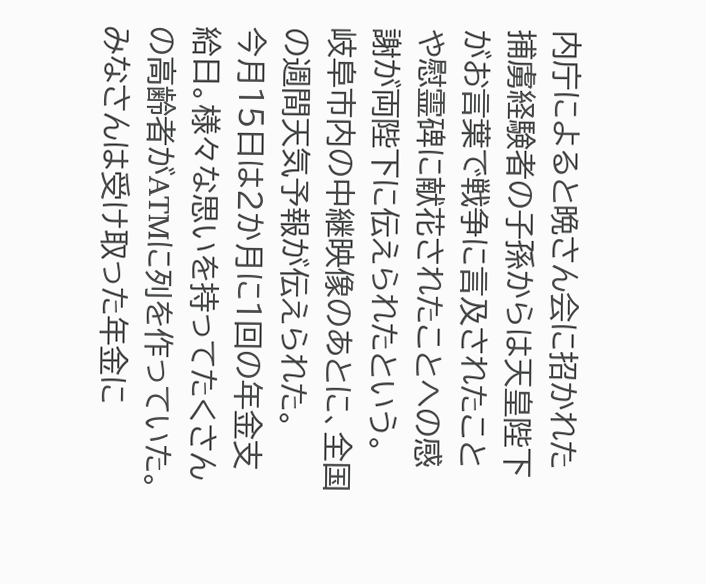内庁によると晩さん会に招かれた捕虜経験者の子孫からは天皇陛下がお言葉で戦争に言及されたことや慰霊碑に献花されたことへの感謝が両陛下に伝えられたという。
岐阜市内の中継映像のあとに、全国の週間天気予報が伝えられた。
今月15日は2か月に1回の年金支給日。様々な思いを持ってたくさんの高齢者がATMに列を作っていた。みなさんは受け取った年金に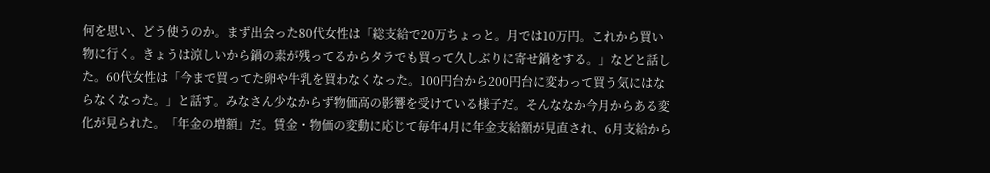何を思い、どう使うのか。まず出会った80代女性は「総支給で20万ちょっと。月では10万円。これから買い物に行く。きょうは涼しいから鍋の素が残ってるからタラでも買って久しぶりに寄せ鍋をする。」などと話した。60代女性は「今まで買ってた卵や牛乳を買わなくなった。100円台から200円台に変わって買う気にはならなくなった。」と話す。みなさん少なからず物価高の影響を受けている様子だ。そんななか今月からある変化が見られた。「年金の増額」だ。賃金・物価の変動に応じて毎年4月に年金支給額が見直され、6月支給から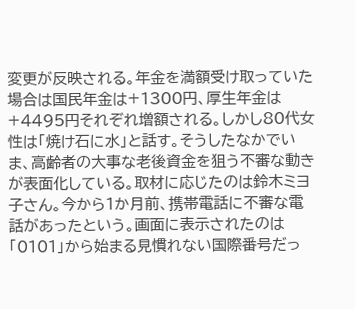変更が反映される。年金を満額受け取っていた場合は国民年金は+1300円、厚生年金は+4495円それぞれ増額される。しかし80代女性は「焼け石に水」と話す。そうしたなかでいま、高齢者の大事な老後資金を狙う不審な動きが表面化している。取材に応じたのは鈴木ミヨ子さん。今から1か月前、携帯電話に不審な電話があったという。画面に表示されたのは「0101」から始まる見慣れない国際番号だっ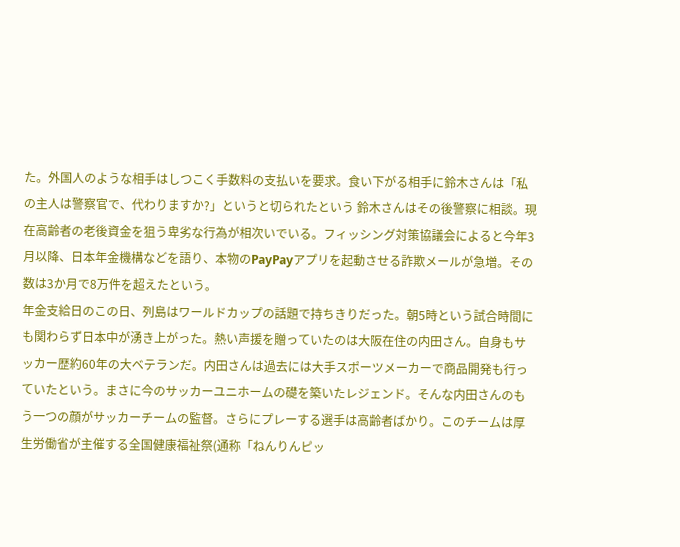た。外国人のような相手はしつこく手数料の支払いを要求。食い下がる相手に鈴木さんは「私の主人は警察官で、代わりますか?」というと切られたという 鈴木さんはその後警察に相談。現在高齢者の老後資金を狙う卑劣な行為が相次いでいる。フィッシング対策協議会によると今年3月以降、日本年金機構などを語り、本物のPayPayアプリを起動させる詐欺メールが急増。その数は3か月で8万件を超えたという。
年金支給日のこの日、列島はワールドカップの話題で持ちきりだった。朝5時という試合時間にも関わらず日本中が湧き上がった。熱い声援を贈っていたのは大阪在住の内田さん。自身もサッカー歴約60年の大ベテランだ。内田さんは過去には大手スポーツメーカーで商品開発も行っていたという。まさに今のサッカーユニホームの礎を築いたレジェンド。そんな内田さんのもう一つの顔がサッカーチームの監督。さらにプレーする選手は高齢者ばかり。このチームは厚生労働省が主催する全国健康福祉祭(通称「ねんりんピッ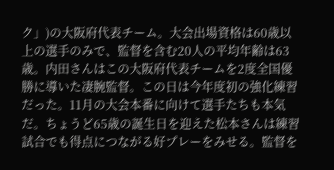ク」)の大阪府代表チーム。大会出場資格は60歳以上の選手のみで、監督を含む20人の平均年齢は63歳。内田さんはこの大阪府代表チームを2度全国優勝に導いた凄腕監督。この日は今年度初の強化練習だった。11月の大会本番に向けて選手たちも本気だ。ちょうど65歳の誕生日を迎えた松本さんは練習試合でも得点につながる好プレーをみせる。監督を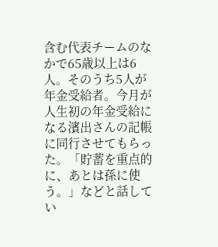含む代表チームのなかで65歳以上は6人。そのうち5人が年金受給者。今月が人生初の年金受給になる濱出さんの記帳に同行させてもらった。「貯蓄を重点的に、あとは孫に使う。」などと話してい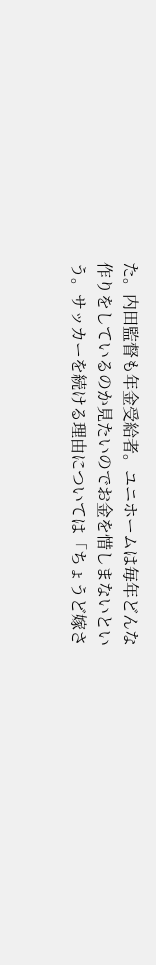た。内田監督も年金受給者。ユニホームは毎年どんな作りをしているのか見たいのでお金を惜しまないという。サッカーを続ける理由については「ちょうど嫁さ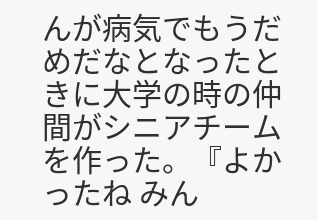んが病気でもうだめだなとなったときに大学の時の仲間がシニアチームを作った。『よかったね みん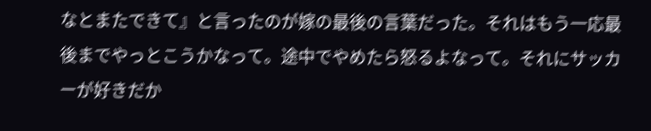なとまたできて』と言ったのが嫁の最後の言葉だった。それはもう一応最後までやっとこうかなって。途中でやめたら怒るよなって。それにサッカーが好きだか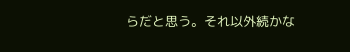らだと思う。それ以外続かな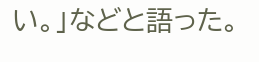い。」などと語った。